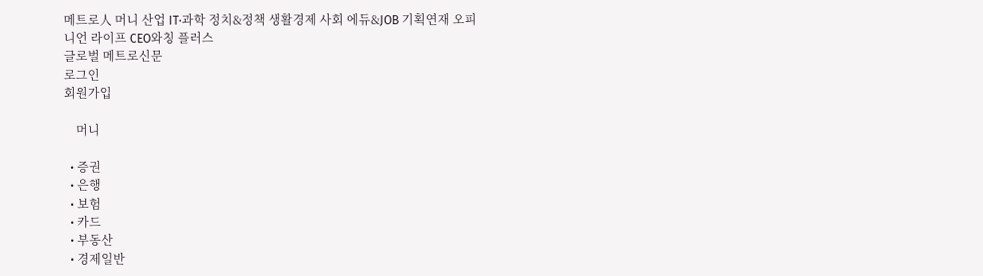메트로人 머니 산업 IT·과학 정치&정책 생활경제 사회 에듀&JOB 기획연재 오피니언 라이프 CEO와칭 플러스
글로벌 메트로신문
로그인
회원가입

    머니

  • 증권
  • 은행
  • 보험
  • 카드
  • 부동산
  • 경제일반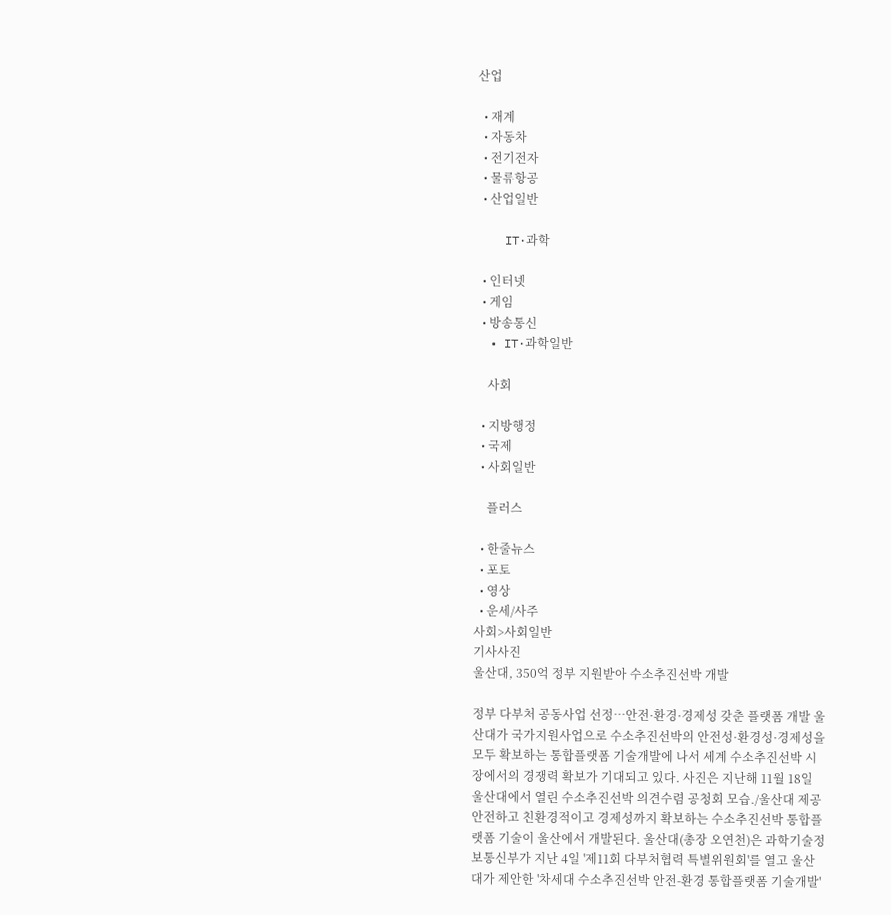산업

  • 재계
  • 자동차
  • 전기전자
  • 물류항공
  • 산업일반

    IT·과학

  • 인터넷
  • 게임
  • 방송통신
  • IT·과학일반

    사회

  • 지방행정
  • 국제
  • 사회일반

    플러스

  • 한줄뉴스
  • 포토
  • 영상
  • 운세/사주
사회>사회일반
기사사진
울산대, 350억 정부 지원받아 수소추진선박 개발

정부 다부처 공동사업 선정…안전·환경·경제성 갖춘 플랫폼 개발 울산대가 국가지원사업으로 수소추진선박의 안전성·환경성·경제성을 모두 확보하는 통합플랫폼 기술개발에 나서 세계 수소추진선박 시장에서의 경쟁력 확보가 기대되고 있다. 사진은 지난해 11월 18일 울산대에서 열린 수소추진선박 의견수렴 공청회 모습./울산대 제공 안전하고 친환경적이고 경제성까지 확보하는 수소추진선박 통합플랫폼 기술이 울산에서 개발된다. 울산대(총장 오연천)은 과학기술정보통신부가 지난 4일 '제11회 다부처협력 특별위원회'를 열고 울산대가 제안한 '차세대 수소추진선박 안전-환경 통합플랫폼 기술개발'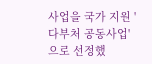사업을 국가 지원 '다부처 공동사업'으로 선정했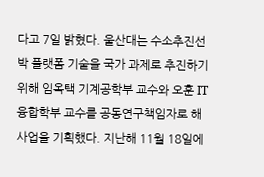다고 7일 밝혔다. 울산대는 수소추진선박 플랫폼 기술을 국가 과제로 추진하기 위해 임옥택 기계공학부 교수와 오훈 IT융합학부 교수를 공동연구책임자로 해 사업을 기획했다. 지난해 11월 18일에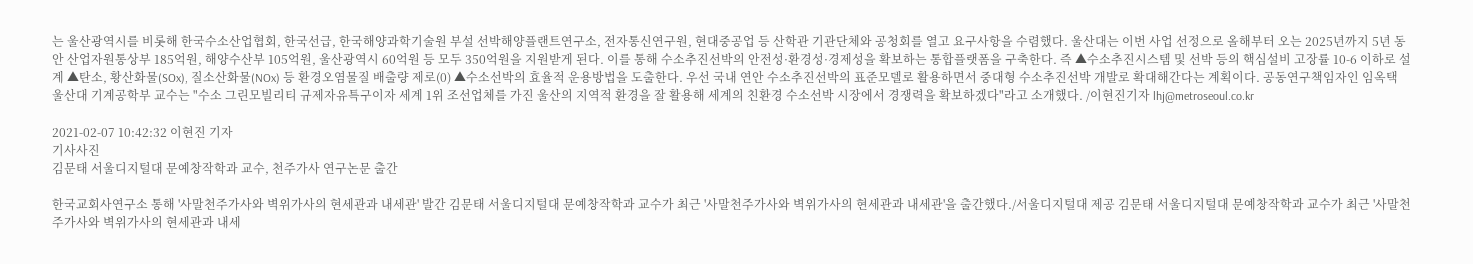는 울산광역시를 비롯해 한국수소산업협회, 한국선급, 한국해양과학기술원 부설 선박해양플랜트연구소, 전자통신연구원, 현대중공업 등 산학관 기관단체와 공청회를 열고 요구사항을 수렴했다. 울산대는 이번 사업 선정으로 올해부터 오는 2025년까지 5년 동안 산업자원통상부 185억원, 해양수산부 105억원, 울산광역시 60억원 등 모두 350억원을 지원받게 된다. 이를 통해 수소추진선박의 안전성·환경성·경제성을 확보하는 통합플랫폼을 구축한다. 즉 ▲수소추진시스템 및 선박 등의 핵심설비 고장률 10-6 이하로 설계 ▲탄소, 황산화물(SOx), 질소산화물(NOx) 등 환경오염물질 배출량 제로(0) ▲수소선박의 효율적 운용방법을 도출한다. 우선 국내 연안 수소추진선박의 표준모델로 활용하면서 중대형 수소추진선박 개발로 확대해간다는 계획이다. 공동연구책임자인 임옥택 울산대 기계공학부 교수는 "수소 그린모빌리티 규제자유특구이자 세계 1위 조선업체를 가진 울산의 지역적 환경을 잘 활용해 세계의 친환경 수소선박 시장에서 경쟁력을 확보하겠다"라고 소개했다. /이현진기자 lhj@metroseoul.co.kr

2021-02-07 10:42:32 이현진 기자
기사사진
김문태 서울디지털대 문예창작학과 교수, 천주가사 연구논문 출간

한국교회사연구소 통해 '사말천주가사와 벽위가사의 현세관과 내세관' 발간 김문태 서울디지털대 문예창작학과 교수가 최근 '사말천주가사와 벽위가사의 현세관과 내세관'을 출간했다./서울디지털대 제공 김문태 서울디지털대 문예창작학과 교수가 최근 '사말천주가사와 벽위가사의 현세관과 내세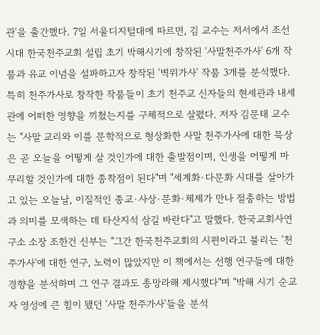관'을 출간했다. 7일 서울디지털대에 따르면, 김 교수는 저서에서 조선시대 한국천주교회 설립 초기 박해시기에 창작된 '사말천주가사' 6개 작품과 유교 이념을 설파하고자 창작된 '벽위가사' 작품 3개를 분석했다. 특히 천주가사로 창작한 작품들이 초기 천주교 신자들의 현세관과 내세관에 어떠한 영향을 끼쳤는지를 구체적으로 살폈다. 저자 김문태 교수는 "사말 교리와 이를 문학적으로 형상화한 사말 천주가사에 대한 묵상은 곧 오늘을 어떻게 살 것인가에 대한 출발점이며, 인생을 어떻게 마무리할 것인가에 대한 종착점이 된다"며 "세계화·다문화 시대를 살아가고 있는 오늘날, 이질적인 종교·사상·문화·체제가 만나 절충하는 방법과 의미를 모색하는 데 타산지석 삼길 바란다"고 말했다. 한국교회사연구소 소장 조한건 신부는 "그간 한국천주교회의 시편이라고 불리는 '천주가사'에 대한 연구, 노력이 많았지만 이 책에서는 선행 연구들에 대한 경향을 분석하며 그 연구 결과도 총망라해 제시했다"며 "박해 시기 순교자 영성에 큰 힘이 됐던 '사말 천주가사'들을 분석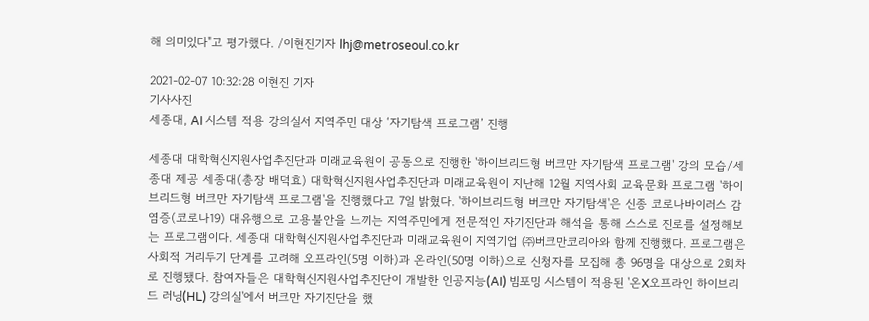해 의미있다"고 평가했다. /이현진기자 lhj@metroseoul.co.kr

2021-02-07 10:32:28 이현진 기자
기사사진
세종대, AI 시스템 적용 강의실서 지역주민 대상 ‘자기탐색 프로그램’ 진행

세종대 대학혁신지원사업추진단과 미래교육원이 공동으로 진행한 '하이브리드형 버크만 자기탐색 프로그램' 강의 모습/세종대 제공 세종대(총장 배덕효) 대학혁신지원사업추진단과 미래교육원이 지난해 12월 지역사회 교육문화 프로그램 '하이브리드형 버크만 자기탐색 프로그램'을 진행했다고 7일 밝혔다. '하이브리드형 버크만 자기탐색'은 신종 코로나바이러스 감염증(코로나19) 대유행으로 고용불안을 느끼는 지역주민에게 전문적인 자기진단과 해석을 통해 스스로 진로를 설정해보는 프로그램이다. 세종대 대학혁신지원사업추진단과 미래교육원이 지역기업 ㈜버크만코리아와 함께 진행했다. 프로그램은 사회적 거리두기 단계를 고려해 오프라인(5명 이하)과 온라인(50명 이하)으로 신청자를 모집해 총 96명을 대상으로 2회차로 진행됐다. 참여자들은 대학혁신지원사업추진단이 개발한 인공지능(AI) 빔포밍 시스템이 적용된 '온X오프라인 하이브리드 러닝(HL) 강의실'에서 버크만 자기진단을 했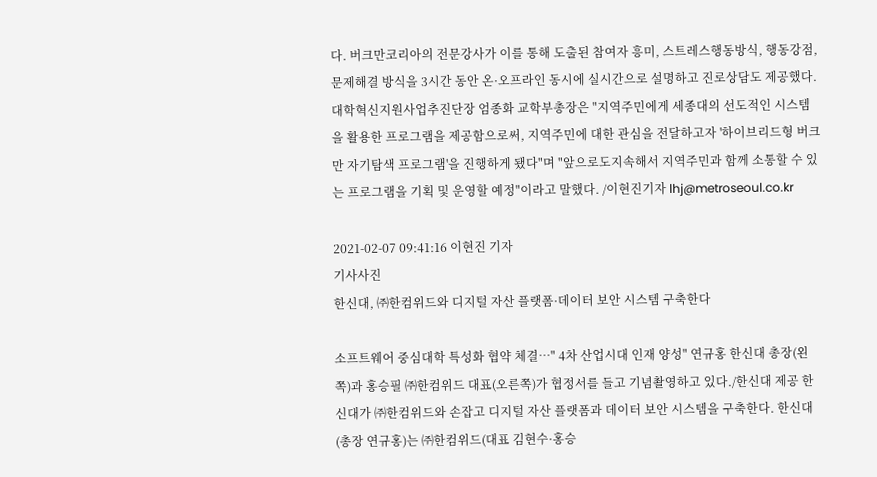다. 버크만코리아의 전문강사가 이를 통해 도출된 참여자 흥미, 스트레스행동방식, 행동강점, 문제해결 방식을 3시간 동안 온·오프라인 동시에 실시간으로 설명하고 진로상담도 제공했다. 대학혁신지원사업추진단장 엄종화 교학부총장은 "지역주민에게 세종대의 선도적인 시스템을 활용한 프로그램을 제공함으로써, 지역주민에 대한 관심을 전달하고자 '하이브리드형 버크만 자기탐색 프로그램'을 진행하게 됐다"며 "앞으로도지속해서 지역주민과 함께 소통할 수 있는 프로그램을 기획 및 운영할 예정"이라고 말했다. /이현진기자 lhj@metroseoul.co.kr

2021-02-07 09:41:16 이현진 기자
기사사진
한신대, ㈜한컴위드와 디지털 자산 플랫폼·데이터 보안 시스템 구축한다

소프트웨어 중심대학 특성화 협약 체결…" 4차 산업시대 인재 양성" 연규홍 한신대 총장(왼쪽)과 홍승필 ㈜한컴위드 대표(오른쪽)가 협정서를 들고 기념촬영하고 있다./한신대 제공 한신대가 ㈜한컴위드와 손잡고 디지털 자산 플랫폼과 데이터 보안 시스템을 구축한다. 한신대(총장 연규홍)는 ㈜한컴위드(대표 김현수·홍승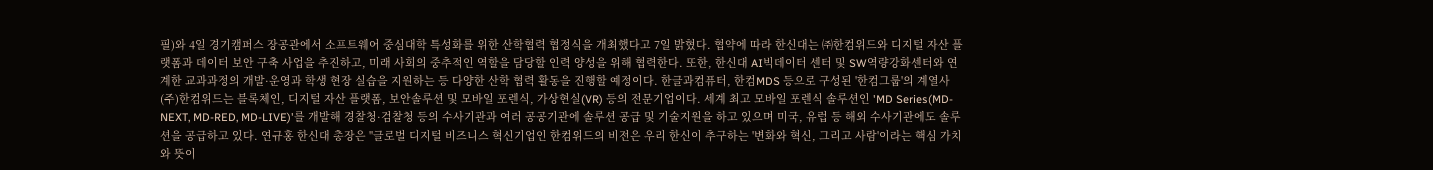필)와 4일 경기캠퍼스 장공관에서 소프트웨어 중심대학 특성화를 위한 산학협력 협정식을 개최했다고 7일 밝혔다. 협약에 따라 한신대는 ㈜한컴위드와 디지털 자산 플랫폼과 데이터 보안 구축 사업을 추진하고, 미래 사회의 중추적인 역할을 담당할 인력 양성을 위해 협력한다. 또한, 한신대 AI빅데이터 센터 및 SW역량강화센터와 연계한 교과과정의 개발·운영과 학생 현장 실습을 지원하는 등 다양한 산학 협력 활동을 진행할 예정이다. 한글과컴퓨터, 한컴MDS 등으로 구성된 '한컴그룹'의 계열사 (주)한컴위드는 블록체인, 디지털 자산 플랫폼, 보안솔루션 및 모바일 포렌식, 가상현실(VR) 등의 전문기업이다. 세계 최고 모바일 포렌식 솔루션인 'MD Series(MD-NEXT, MD-RED, MD-LIVE)'를 개발해 경찰청·검찰청 등의 수사기관과 여러 공공기관에 솔루션 공급 및 기술지원을 하고 있으며 미국, 유럽 등 해외 수사기관에도 솔루션을 공급하고 있다. 연규홍 한신대 총장은 "글로벌 디지털 비즈니스 혁신기업인 한컴위드의 비전은 우리 한신이 추구하는 '변화와 혁신, 그리고 사람'이라는 핵심 가치와 뜻이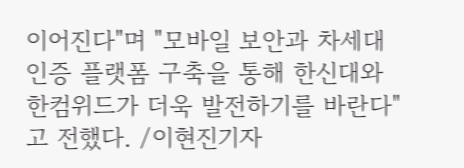이어진다"며 "모바일 보안과 차세대 인증 플랫폼 구축을 통해 한신대와 한컴위드가 더욱 발전하기를 바란다"고 전했다. /이현진기자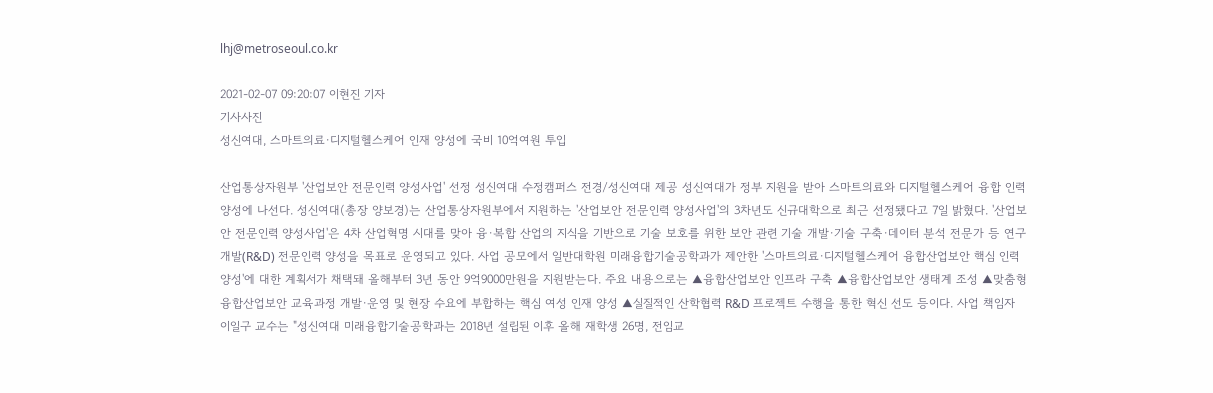lhj@metroseoul.co.kr

2021-02-07 09:20:07 이현진 기자
기사사진
성신여대, 스마트의료·디지털헬스케어 인재 양성에 국비 10억여원 투입

산업통상자원부 '산업보안 전문인력 양성사업' 선정 성신여대 수정캠퍼스 전경/성신여대 제공 성신여대가 정부 지원을 받아 스마트의료와 디지털헬스케어 융합 인력 양성에 나선다. 성신여대(총장 양보경)는 산업통상자원부에서 지원하는 '산업보안 전문인력 양성사업'의 3차년도 신규대학으로 최근 선정됐다고 7일 밝혔다. '산업보안 전문인력 양성사업'은 4차 산업혁명 시대를 맞아 융·복합 산업의 지식을 기반으로 기술 보호를 위한 보안 관련 기술 개발·기술 구축·데이터 분석 전문가 등 연구개발(R&D) 전문인력 양성을 목표로 운영되고 있다. 사업 공모에서 일반대학원 미래융합기술공학과가 제안한 '스마트의료·디지털헬스케어 융합산업보안 핵심 인력양성'에 대한 계획서가 채택돼 올해부터 3년 동안 9억9000만원을 지원받는다. 주요 내용으로는 ▲융합산업보안 인프라 구축 ▲융합산업보안 생태계 조성 ▲맞춤형 융합산업보안 교육과정 개발·운영 및 현장 수요에 부합하는 핵심 여성 인재 양성 ▲실질적인 산학협력 R&D 프로젝트 수행을 통한 혁신 선도 등이다. 사업 책임자 이일구 교수는 "성신여대 미래융합기술공학과는 2018년 설립된 이후 올해 재학생 26명, 전임교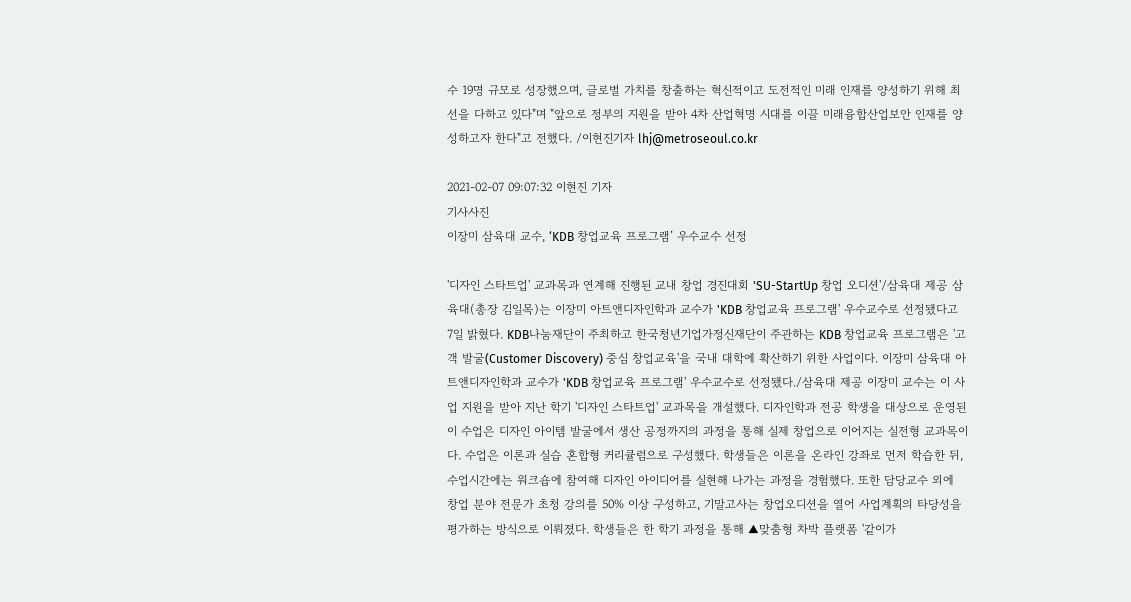수 19명 규모로 성장했으며, 글로벌 가치를 창출하는 혁신적이고 도전적인 미래 인재를 양성하기 위해 최선을 다하고 있다"며 "앞으로 정부의 지원을 받아 4차 산업혁명 시대를 이끌 미래융합산업보안 인재를 양성하고자 한다"고 전했다. /이현진기자 lhj@metroseoul.co.kr

2021-02-07 09:07:32 이현진 기자
기사사진
이장미 삼육대 교수, ‘KDB 창업교육 프로그램’ 우수교수 선정

'디자인 스타트업' 교과목과 연계해 진행된 교내 창업 경진대회 'SU-StartUp 창업 오디션'/삼육대 제공 삼육대(총장 김일목)는 이장미 아트앤디자인학과 교수가 'KDB 창업교육 프로그램' 우수교수로 선정됐다고 7일 밝혔다. KDB나눔재단이 주최하고 한국청년기업가정신재단이 주관하는 KDB 창업교육 프로그램은 '고객 발굴(Customer Discovery) 중심 창업교육'을 국내 대학에 확산하기 위한 사업이다. 이장미 삼육대 아트앤디자인학과 교수가 'KDB 창업교육 프로그램' 우수교수로 선정됐다./삼육대 제공 이장미 교수는 이 사업 지원을 받아 지난 학기 '디자인 스타트업' 교과목을 개설했다. 디자인학과 전공 학생을 대상으로 운영된 이 수업은 디자인 아이템 발굴에서 생산 공정까지의 과정을 통해 실제 창업으로 이어지는 실전형 교과목이다. 수업은 이론과 실습 혼합형 커리큘럼으로 구성했다. 학생들은 이론을 온라인 강좌로 먼저 학습한 뒤, 수업시간에는 워크숍에 참여해 디자인 아이디어를 실현해 나가는 과정을 경험했다. 또한 담당교수 외에 창업 분야 전문가 초청 강의를 50% 이상 구성하고, 기말고사는 창업오디션을 열어 사업계획의 타당성을 평가하는 방식으로 이뤄졌다. 학생들은 한 학기 과정을 통해 ▲맞춤형 차박 플랫폼 '같이가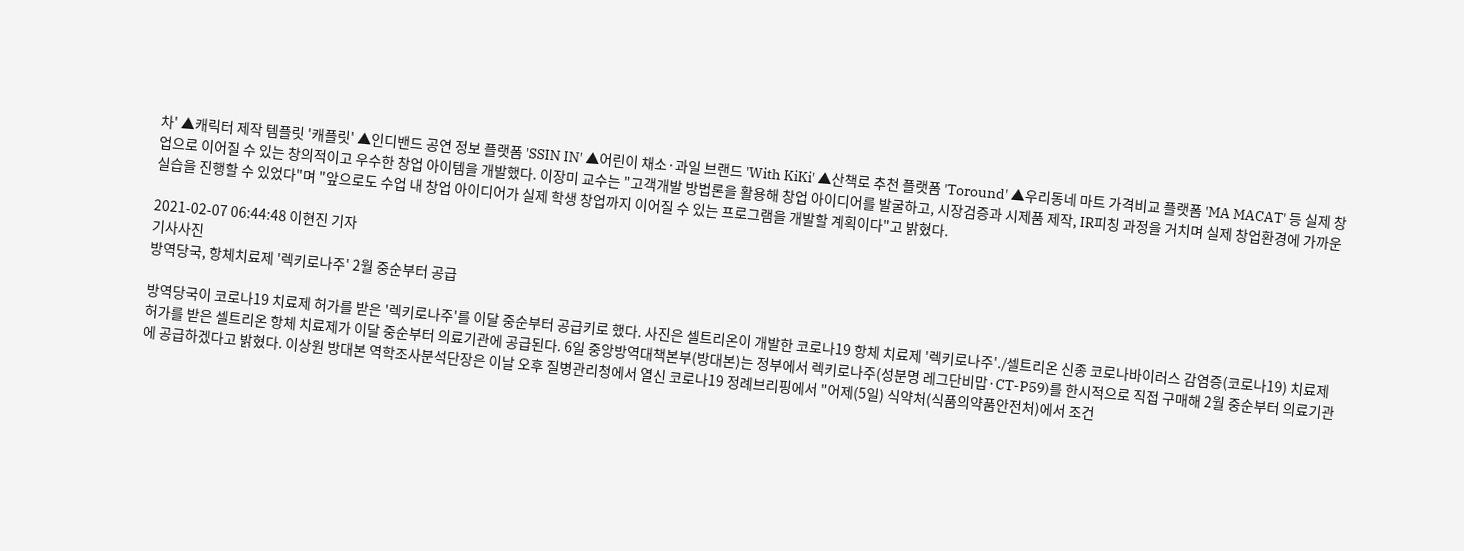차' ▲캐릭터 제작 템플릿 '캐플릿' ▲인디밴드 공연 정보 플랫폼 'SSIN IN' ▲어린이 채소·과일 브랜드 'With KiKi' ▲산책로 추천 플랫폼 'Toround' ▲우리동네 마트 가격비교 플랫폼 'MA MACAT' 등 실제 창업으로 이어질 수 있는 창의적이고 우수한 창업 아이템을 개발했다. 이장미 교수는 "고객개발 방법론을 활용해 창업 아이디어를 발굴하고, 시장검증과 시제품 제작, IR피칭 과정을 거치며 실제 창업환경에 가까운 실습을 진행할 수 있었다"며 "앞으로도 수업 내 창업 아이디어가 실제 학생 창업까지 이어질 수 있는 프로그램을 개발할 계획이다"고 밝혔다.

2021-02-07 06:44:48 이현진 기자
기사사진
방역당국, 항체치료제 '렉키로나주' 2월 중순부터 공급

방역당국이 코로나19 치료제 허가를 받은 '렉키로나주'를 이달 중순부터 공급키로 했다. 사진은 셀트리온이 개발한 코로나19 항체 치료제 '렉키로나주'./셀트리온 신종 코로나바이러스 감염증(코로나19) 치료제 허가를 받은 셀트리온 항체 치료제가 이달 중순부터 의료기관에 공급된다. 6일 중앙방역대책본부(방대본)는 정부에서 렉키로나주(성분명 레그단비맙·CT-P59)를 한시적으로 직접 구매해 2월 중순부터 의료기관에 공급하겠다고 밝혔다. 이상원 방대본 역학조사분석단장은 이날 오후 질병관리청에서 열신 코로나19 정례브리핑에서 "어제(5일) 식약처(식품의약품안전처)에서 조건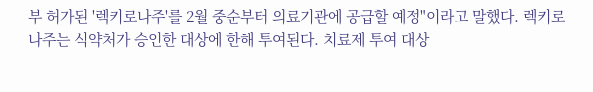부 허가된 '렉키로나주'를 2월 중순부터 의료기관에 공급할 예정"이라고 말했다. 렉키로나주는 식약처가 승인한 대상에 한해 투여된다. 치료제 투여 대상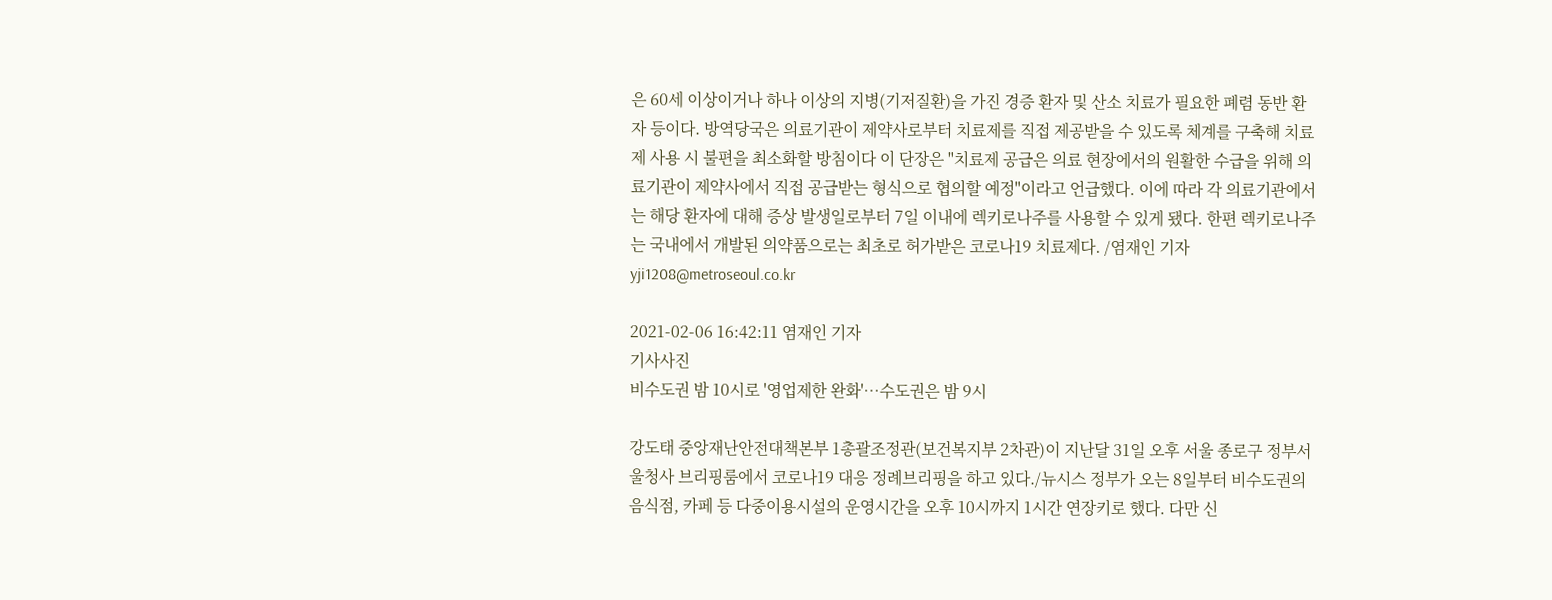은 60세 이상이거나 하나 이상의 지병(기저질환)을 가진 경증 환자 및 산소 치료가 필요한 폐렴 동반 환자 등이다. 방역당국은 의료기관이 제약사로부터 치료제를 직접 제공받을 수 있도록 체계를 구축해 치료제 사용 시 불편을 최소화할 방침이다 이 단장은 "치료제 공급은 의료 현장에서의 원활한 수급을 위해 의료기관이 제약사에서 직접 공급받는 형식으로 협의할 예정"이라고 언급했다. 이에 따라 각 의료기관에서는 해당 환자에 대해 증상 발생일로부터 7일 이내에 렉키로나주를 사용할 수 있게 됐다. 한편 렉키로나주는 국내에서 개발된 의약품으로는 최초로 허가받은 코로나19 치료제다. /염재인 기자 yji1208@metroseoul.co.kr

2021-02-06 16:42:11 염재인 기자
기사사진
비수도권 밤 10시로 '영업제한 완화'…수도권은 밤 9시

강도태 중앙재난안전대책본부 1총괄조정관(보건복지부 2차관)이 지난달 31일 오후 서울 종로구 정부서울청사 브리핑룸에서 코로나19 대응 정례브리핑을 하고 있다./뉴시스 정부가 오는 8일부터 비수도권의 음식점, 카페 등 다중이용시설의 운영시간을 오후 10시까지 1시간 연장키로 했다. 다만 신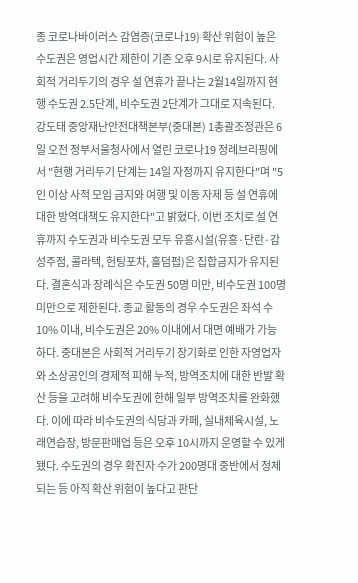종 코로나바이러스 감염증(코로나19) 확산 위험이 높은 수도권은 영업시간 제한이 기존 오후 9시로 유지된다. 사회적 거리두기의 경우 설 연휴가 끝나는 2월14일까지 현행 수도권 2.5단계, 비수도권 2단계가 그대로 지속된다. 강도태 중앙재난안전대책본부(중대본) 1총괄조정관은 6일 오전 정부서울청사에서 열린 코로나19 정례브리핑에서 "현행 거리두기 단계는 14일 자정까지 유지한다"며 "5인 이상 사적 모임 금지와 여행 및 이동 자제 등 설 연휴에 대한 방역대책도 유지한다"고 밝혔다. 이번 조치로 설 연휴까지 수도권과 비수도권 모두 유흥시설(유흥·단란·감성주점, 콜라텍, 헌팅포차, 홀덤펍)은 집합금지가 유지된다. 결혼식과 장례식은 수도권 50명 미만, 비수도권 100명 미만으로 제한된다. 종교 활동의 경우 수도권은 좌석 수 10% 이내, 비수도권은 20% 이내에서 대면 예배가 가능하다. 중대본은 사회적 거리두기 장기화로 인한 자영업자와 소상공인의 경제적 피해 누적, 방역조치에 대한 반발 확산 등을 고려해 비수도권에 한해 일부 방역조치를 완화했다. 이에 따라 비수도권의 식당과 카페, 실내체육시설, 노래연습장, 방문판매업 등은 오후 10시까지 운영할 수 있게 됐다. 수도권의 경우 확진자 수가 200명대 중반에서 정체되는 등 아직 확산 위험이 높다고 판단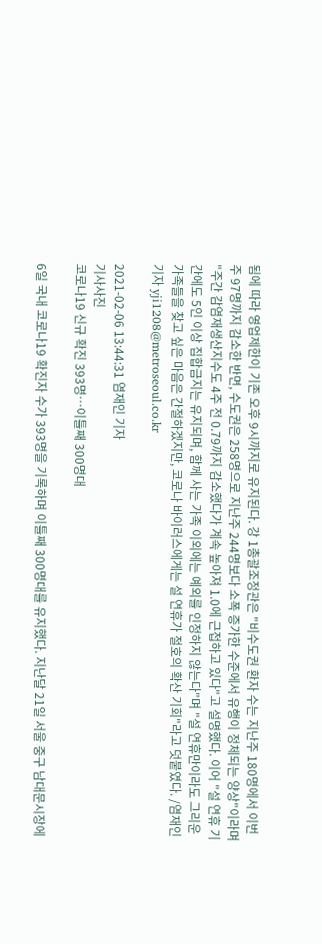됨에 따라 영업제한이 기존 오후 9시까지로 유지된다. 강 1총괄조정관은 "비수도권 환자 수는 지난주 180명에서 이번주 97명까지 감소한 반면, 수도권은 258명으로 지난주 244명보다 소폭 증가한 수준에서 유행이 정체되는 양상"이라며 "주간 감염재생산지수도 4주 전 0.79까지 감소했다가 계속 높아져 1.0에 근접하고 있다"고 설명했다. 이어 "설 연휴 기간에도 5인 이상 집합금지는 유지되며, 함께 사는 가족 이외에는 예외를 인정하지 않는다"며 "설 연휴만이라도 그리운 가족들을 찾고 싶은 마음은 간절하겠지만, 코로나 바이러스에게는 설 연휴가 절호의 확산 기회"라고 덧붙였다. /염재인 기자 yji1208@metroseoul.co.kr

2021-02-06 13:44:31 염재인 기자
기사사진
코로나19 신규 확진 393명…이틀째 300명대

6일 국내 코로나19 확진자 수가 393명을 기록하며 이틀째 300명대를 유지했다. 지난달 21일 서울 중구 남대문시장에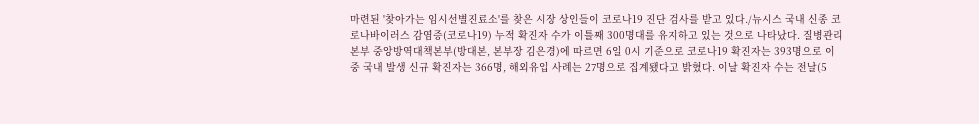마련된 '찾아가는 임시선별진료소'를 찾은 시장 상인들이 코로나19 진단 검사를 받고 있다./뉴시스 국내 신종 코로나바이러스 감염증(코로나19) 누적 확진자 수가 이틀째 300명대를 유지하고 있는 것으로 나타났다. 질병관리본부 중앙방역대책본부(방대본, 본부장 김은경)에 따르면 6일 0시 기준으로 코로나19 확진자는 393명으로 이중 국내 발생 신규 확진자는 366명, 해외유입 사례는 27명으로 집계됐다고 밝혔다. 이날 확진자 수는 전날(5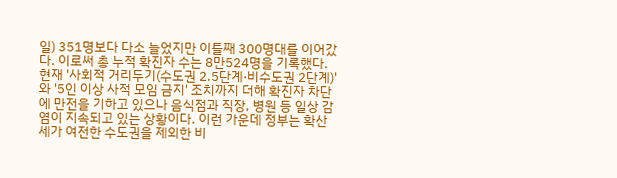일) 351명보다 다소 늘었지만 이틀째 300명대를 이어갔다. 이로써 총 누적 확진자 수는 8만524명을 기록했다. 현재 '사회적 거리두기(수도권 2.5단계·비수도권 2단계)'와 '5인 이상 사적 모임 금지' 조치까지 더해 확진자 차단에 만전을 기하고 있으나 음식점과 직장, 병원 등 일상 감염이 지속되고 있는 상황이다. 이런 가운데 정부는 확산세가 여전한 수도권을 제외한 비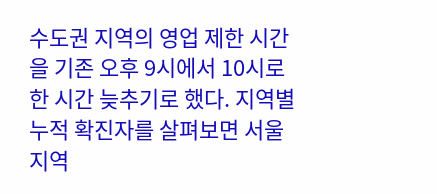수도권 지역의 영업 제한 시간을 기존 오후 9시에서 10시로 한 시간 늦추기로 했다. 지역별 누적 확진자를 살펴보면 서울 지역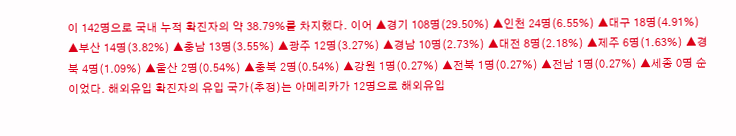이 142명으로 국내 누적 확진자의 약 38.79%를 차지했다. 이어 ▲경기 108명(29.50%) ▲인천 24명(6.55%) ▲대구 18명(4.91%) ▲부산 14명(3.82%) ▲충남 13명(3.55%) ▲광주 12명(3.27%) ▲경남 10명(2.73%) ▲대전 8명(2.18%) ▲제주 6명(1.63%) ▲경북 4명(1.09%) ▲울산 2명(0.54%) ▲충북 2명(0.54%) ▲강원 1명(0.27%) ▲전북 1명(0.27%) ▲전남 1명(0.27%) ▲세종 0명 순이었다. 해외유입 확진자의 유입 국가(추정)는 아메리카가 12명으로 해외유입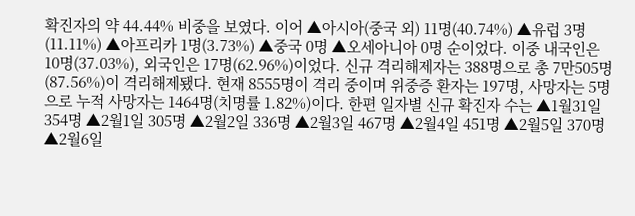확진자의 약 44.44% 비중을 보였다. 이어 ▲아시아(중국 외) 11명(40.74%) ▲유럽 3명(11.11%) ▲아프리카 1명(3.73%) ▲중국 0명 ▲오세아니아 0명 순이었다. 이중 내국인은 10명(37.03%), 외국인은 17명(62.96%)이었다. 신규 격리해제자는 388명으로 총 7만505명(87.56%)이 격리해제됐다. 현재 8555명이 격리 중이며 위중증 환자는 197명, 사망자는 5명으로 누적 사망자는 1464명(치명률 1.82%)이다. 한편 일자별 신규 확진자 수는 ▲1월31일 354명 ▲2월1일 305명 ▲2월2일 336명 ▲2월3일 467명 ▲2월4일 451명 ▲2월5일 370명 ▲2월6일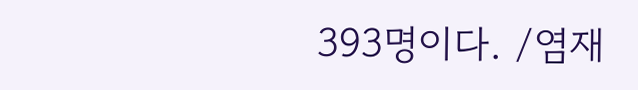393명이다. /염재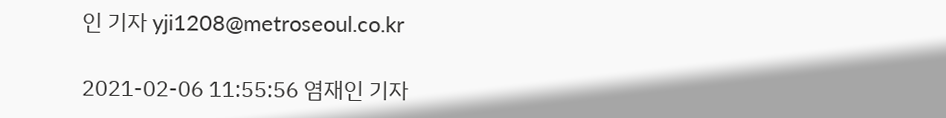인 기자 yji1208@metroseoul.co.kr

2021-02-06 11:55:56 염재인 기자